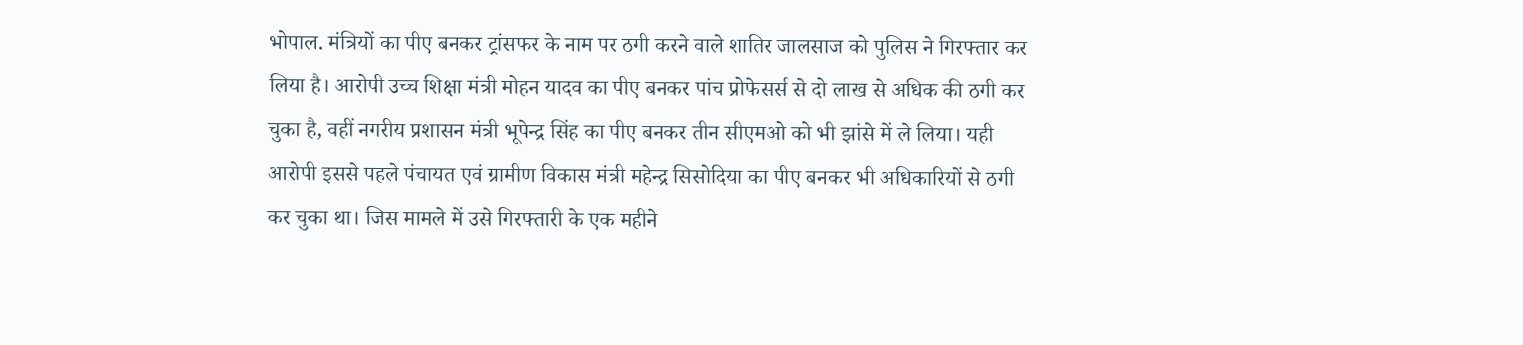भोपाल. मंत्रियों का पीए बनकर ट्रांसफर के नाम पर ठगी करने वाले शातिर जालसाज को पुलिस ने गिरफ्तार कर लिया है। आरोपी उच्च शिक्षा मंत्री मोहन यादव का पीए बनकर पांच प्रोफेसर्स से दो लाख से अधिक की ठगी कर चुका है, वहीं नगरीय प्रशासन मंत्री भूपेन्द्र सिंह का पीए बनकर तीन सीएमओ को भी झांसे में ले लिया। यही आरोपी इससे पहले पंचायत एवं ग्रामीण विकास मंत्री महेन्द्र सिसोदिया का पीए बनकर भी अधिकारियों से ठगी कर चुका था। जिस मामले में उसे गिरफ्तारी के एक महीने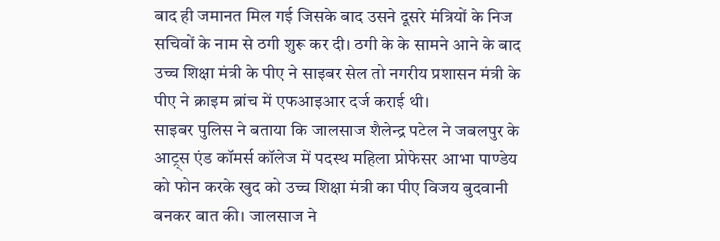बाद ही जमानत मिल गई जिसके बाद उसने दूसरे मंत्रियों के निज सचिवों के नाम से ठगी शुरू कर दी। ठगी के के सामने आने के बाद उच्च शिक्षा मंत्री के पीए ने साइबर सेल तो नगरीय प्रशासन मंत्री के पीए ने क्राइम ब्रांच में एफआइआर दर्ज कराई थी।
साइबर पुलिस ने बताया कि जालसाज शैलेन्द्र पटेल ने जबलपुर के आट्र्स एंड कॉमर्स कॉलेज में पदस्थ महिला प्रोफेसर आभा पाण्डेय को फोन करके खुद को उच्च शिक्षा मंत्री का पीए विजय बुदवानी बनकर बात की। जालसाज ने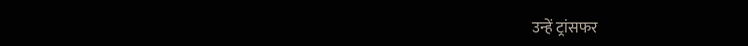उन्हें ट्रांसफर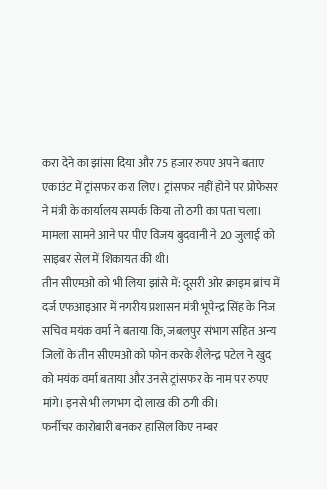करा देने का झांसा दिया और 75 हजार रुपए अपने बताए एकाउंट में ट्रांसफर करा लिए। ट्रांसफर नहीं होने पर प्रोफेसर ने मंत्री के कार्यालय सम्पर्क किया तो ठगी का पता चला। मामला सामने आने पर पीए विजय बुदवानी ने 20 जुलाई को साइबर सेल में शिकायत की थी।
तीन सीएमओ को भी लिया झांसे में: दूसरी ओर क्राइम ब्रांच में दर्ज एफआइआर में नगरीय प्रशासन मंत्री भूपेन्द्र सिंह के निज सचिव मयंक वर्मा ने बताया कि, जबलपुर संभाग सहित अन्य जिलों के तीन सीएमओ को फोन करके शैलेन्द्र पटेल ने खुद को मयंक वर्मा बताया और उनसे ट्रांसफर के नाम पर रुपए मांगे। इनसे भी लगभग दो लाख की ठगी की।
फर्नीचर कारोबारी बनकर हासिल किए नम्बर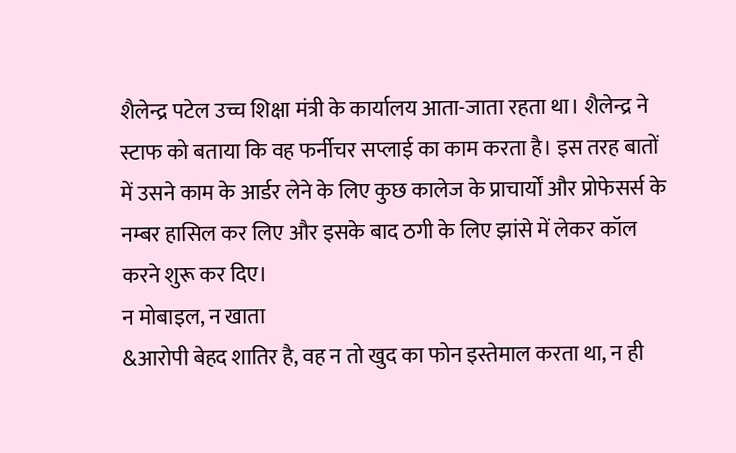शैलेन्द्र पटेल उच्च शिक्षा मंत्री के कार्यालय आता-जाता रहता था। शैलेन्द्र ने स्टाफ को बताया कि वह फर्नीचर सप्लाई का काम करता है। इस तरह बातों में उसने काम के आर्डर लेने के लिए कुछ कालेज के प्राचार्यों और प्रोफेसर्स के नम्बर हासिल कर लिए और इसके बाद ठगी के लिए झांसे में लेकर कॉल करने शुरू कर दिए।
न मोबाइल, न खाता
&आरोपी बेहद शातिर है, वह न तो खुद का फोन इस्तेमाल करता था, न ही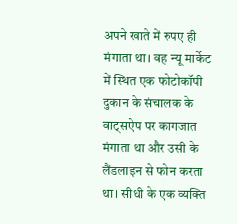अपने खाते में रुपए ही मंगाता था। वह न्यू मार्केट में स्थित एक फोटोकॉपी दुकान के संचालक के वाट्सऐप पर कागजात मंगाता था और उसी के लैंडलाइन से फोन करता था। सीधी के एक व्यक्ति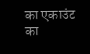का एकाउंट का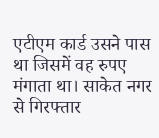एटीएम कार्ड उसने पास था जिसमें वह रुपए मंगाता था। साकेत नगर से गिरफ्तार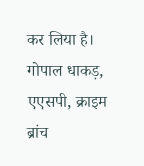कर लिया है।
गोपाल धाकड़, एएसपी, क्राइम ब्रांच